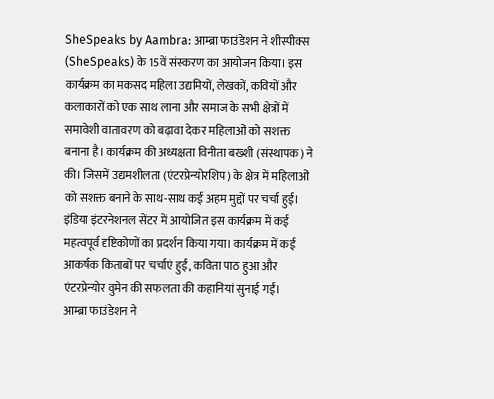SheSpeaks by Aambra: आम्ब्रा फाउंडेशन ने शीस्पीक्स (SheSpeaks) के 15वें संस्करण का आयोजन किया। इस कार्यक्रम का मकसद महिला उद्यमियों, लेखकों, कवियों और कलाकारों को एक साथ लाना और समाज के सभी क्षेत्रों में समावेशी वातावरण को बढ़ावा देकर महिलाओं को सशक्त बनाना है। कार्यक्रम की अध्यक्षता विनीता बख्शी (संस्थापक) ने की। जिसमें उद्यमशीलता (एंटरप्रेन्योरशिप) के क्षेत्र में महिलाओं को सशक्त बनाने के साथ-साथ कई अहम मुद्दों पर चर्चा हुई। इंडिया इंटरनेशनल सेंटर में आयोजित इस कार्यक्रम में कई महत्वपूर्व दृष्टिकोणों का प्रदर्शन किया गया। कार्यक्रम में कई आकर्षक किताबों पर चर्चाएं हुईं, कविता पाठ हुआ और एंटरप्रेन्योर वुमेन की सफलता की कहानियां सुनाई गईं।
आम्ब्रा फाउंडेशन ने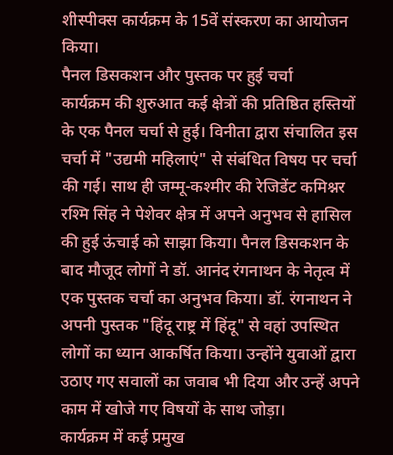शीस्पीक्स कार्यक्रम के 15वें संस्करण का आयोजन किया।
पैनल डिसकशन और पुस्तक पर हुई चर्चा
कार्यक्रम की शुरुआत कई क्षेत्रों की प्रतिष्ठित हस्तियों के एक पैनल चर्चा से हुई। विनीता द्वारा संचालित इस चर्चा में "उद्यमी महिलाएं" से संबंधित विषय पर चर्चा की गई। साथ ही जम्मू-कश्मीर की रेजिडेंट कमिश्नर रश्मि सिंह ने पेशेवर क्षेत्र में अपने अनुभव से हासिल की हुई ऊंचाई को साझा किया। पैनल डिसकशन के बाद मौजूद लोगों ने डॉ. आनंद रंगनाथन के नेतृत्व में एक पुस्तक चर्चा का अनुभव किया। डॉ. रंगनाथन ने अपनी पुस्तक "हिंदू राष्ट्र में हिंदू" से वहां उपस्थित लोगों का ध्यान आकर्षित किया। उन्होंने युवाओं द्वारा उठाए गए सवालों का जवाब भी दिया और उन्हें अपने काम में खोजे गए विषयों के साथ जोड़ा।
कार्यक्रम में कई प्रमुख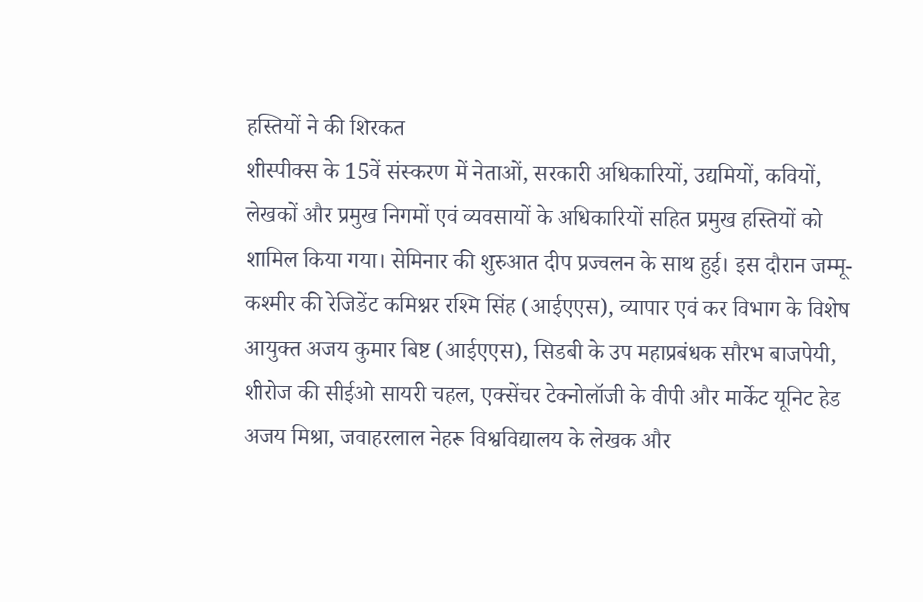हस्तियों ने की शिरकत
शीस्पीक्स के 15वें संस्करण में नेताओं, सरकारी अधिकारियों, उद्यमियों, कवियों, लेखकों और प्रमुख निगमों एवं व्यवसायों के अधिकारियों सहित प्रमुख हस्तियों को शामिल किया गया। सेमिनार की शुरुआत दीप प्रज्वलन के साथ हुई। इस दौरान जम्मू-कश्मीर की रेजिडेंट कमिश्नर रश्मि सिंह (आईएएस), व्यापार एवं कर विभाग के विशेष आयुक्त अजय कुमार बिष्ट (आईएएस), सिडबी के उप महाप्रबंधक सौरभ बाजपेयी, शीरोज की सीईओ सायरी चहल, एक्सेंचर टेक्नोलॉजी के वीपी और मार्केट यूनिट हेड अजय मिश्रा, जवाहरलाल नेहरू विश्वविद्यालय के लेखक और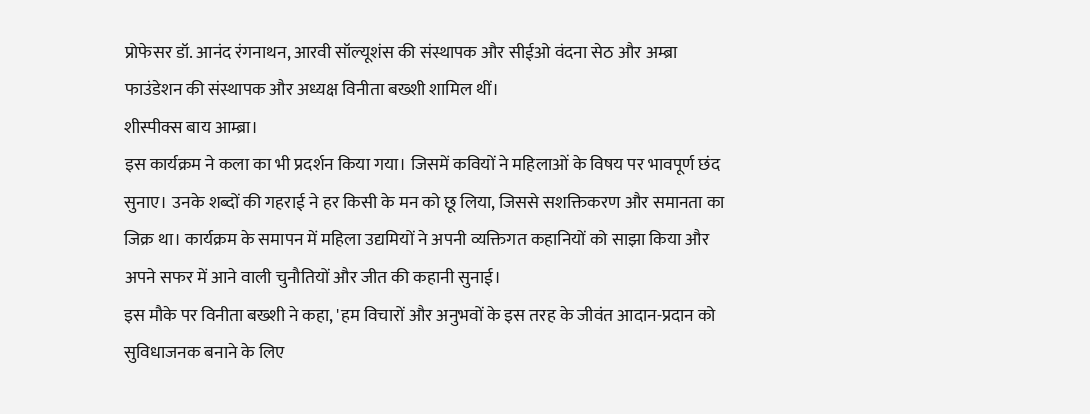प्रोफेसर डॉ. आनंद रंगनाथन, आरवी सॉल्यूशंस की संस्थापक और सीईओ वंदना सेठ और अम्ब्रा फाउंडेशन की संस्थापक और अध्यक्ष विनीता बख्शी शामिल थीं।
शीस्पीक्स बाय आम्ब्रा।
इस कार्यक्रम ने कला का भी प्रदर्शन किया गया। जिसमें कवियों ने महिलाओं के विषय पर भावपूर्ण छंद सुनाए। उनके शब्दों की गहराई ने हर किसी के मन को छू लिया, जिससे सशक्तिकरण और समानता का जिक्र था। कार्यक्रम के समापन में महिला उद्यमियों ने अपनी व्यक्तिगत कहानियों को साझा किया और अपने सफर में आने वाली चुनौतियों और जीत की कहानी सुनाई।
इस मौके पर विनीता बख्शी ने कहा, 'हम विचारों और अनुभवों के इस तरह के जीवंत आदान-प्रदान को सुविधाजनक बनाने के लिए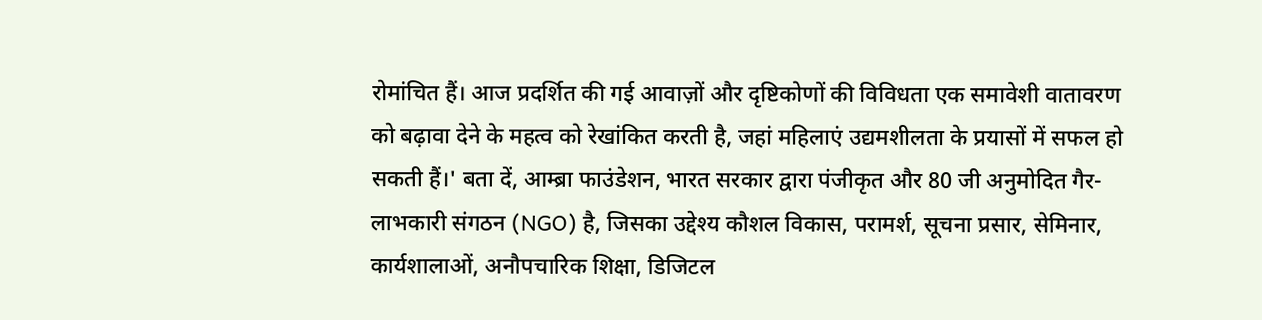रोमांचित हैं। आज प्रदर्शित की गई आवाज़ों और दृष्टिकोणों की विविधता एक समावेशी वातावरण को बढ़ावा देने के महत्व को रेखांकित करती है, जहां महिलाएं उद्यमशीलता के प्रयासों में सफल हो सकती हैं।' बता दें, आम्ब्रा फाउंडेशन, भारत सरकार द्वारा पंजीकृत और 80 जी अनुमोदित गैर-लाभकारी संगठन (NGO) है, जिसका उद्देश्य कौशल विकास, परामर्श, सूचना प्रसार, सेमिनार, कार्यशालाओं, अनौपचारिक शिक्षा, डिजिटल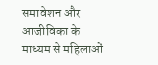समावेशन और आजीविका के माध्यम से महिलाओं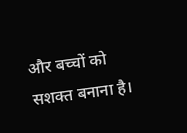और बच्चों को सशक्त बनाना है।